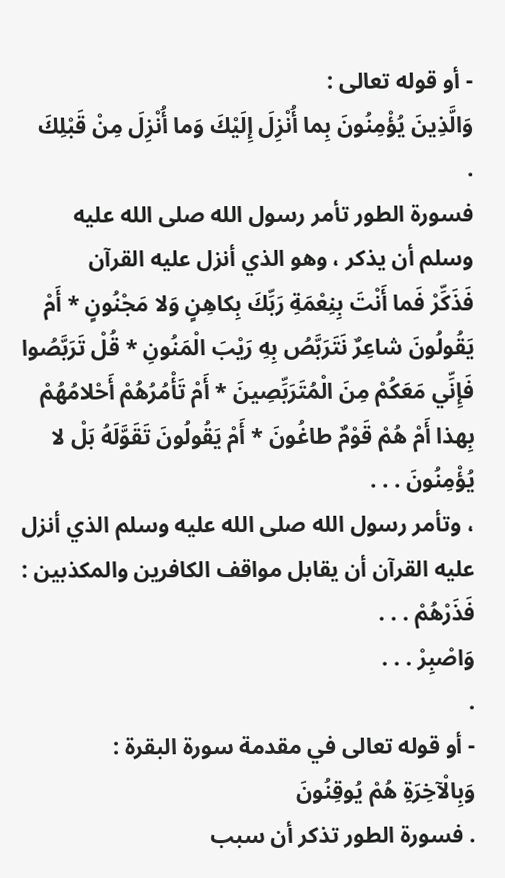- أو قوله تعالى :
وَالَّذِينَ يُؤْمِنُونَ بِما أُنْزِلَ إِلَيْكَ وَما أُنْزِلَ مِنْ قَبْلِكَ
.
فسورة الطور تأمر رسول الله صلى الله عليه وسلم أن يذكر ، وهو الذي أنزل عليه القرآن
فَذَكِّرْ فَما أَنْتَ بِنِعْمَةِ رَبِّكَ بِكاهِنٍ وَلا مَجْنُونٍ * أَمْ يَقُولُونَ شاعِرٌ نَتَرَبَّصُ بِهِ رَيْبَ الْمَنُونِ * قُلْ تَرَبَّصُوا فَإِنِّي مَعَكُمْ مِنَ الْمُتَرَبِّصِينَ * أَمْ تَأْمُرُهُمْ أَحْلامُهُمْ بِهذا أَمْ هُمْ قَوْمٌ طاغُونَ * أَمْ يَقُولُونَ تَقَوَّلَهُ بَلْ لا يُؤْمِنُونَ . . .
، وتأمر رسول الله صلى الله عليه وسلم الذي أنزل عليه القرآن أن يقابل مواقف الكافرين والمكذبين :
فَذَرْهُمْ . . .
وَاصْبِرْ . . .
.
- أو قوله تعالى في مقدمة سورة البقرة :
وَبِالْآخِرَةِ هُمْ يُوقِنُونَ
. فسورة الطور تذكر أن سبب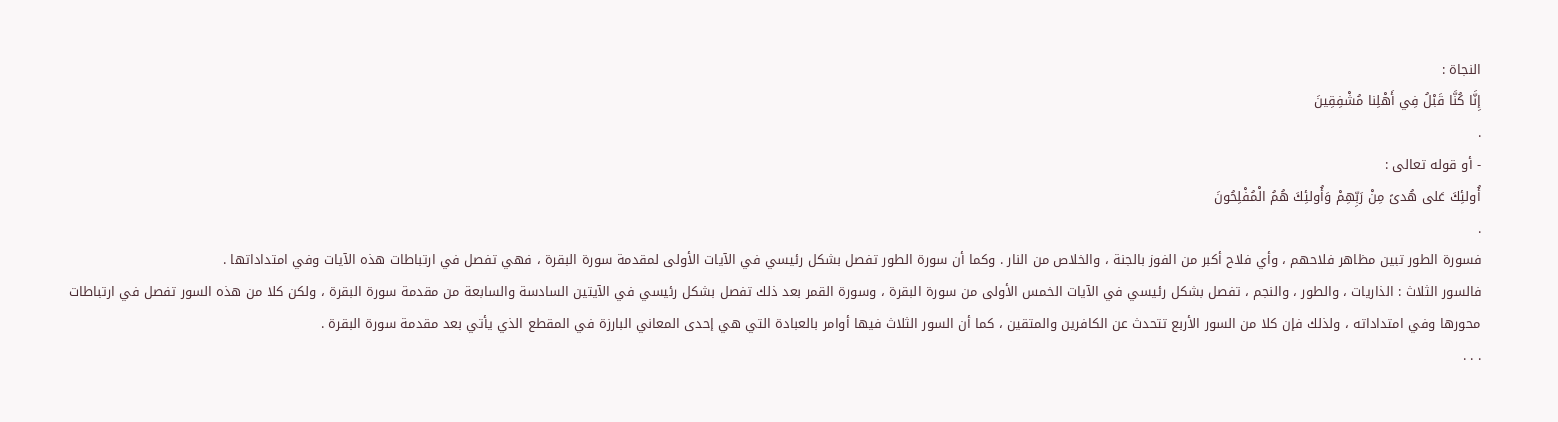النجاة :
إِنَّا كُنَّا قَبْلُ فِي أَهْلِنا مُشْفِقِينَ
.
- أو قوله تعالى :
أُولئِكَ عَلى هُدىً مِنْ رَبِّهِمْ وَأُولئِكَ هُمُ الْمُفْلِحُونَ
.
فسورة الطور تبين مظاهر فلاحهم ، وأي فلاح أكبر من الفوز بالجنة ، والخلاص من النار . وكما أن سورة الطور تفصل بشكل رئيسي في الآيات الأولى لمقدمة سورة البقرة ، فهي تفصل في ارتباطات هذه الآيات وفي امتداداتها .
فالسور الثلاث : الذاريات ، والطور ، والنجم ، تفصل بشكل رئيسي في الآيات الخمس الأولى من سورة البقرة ، وسورة القمر بعد ذلك تفصل بشكل رئيسي في الآيتين السادسة والسابعة من مقدمة سورة البقرة ، ولكن كلا من هذه السور تفصل في ارتباطات محورها وفي امتداداته ، ولذلك فإن كلا من السور الأربع تتحدث عن الكافرين والمتقين ، كما أن السور الثلاث فيها أوامر بالعبادة التي هي إحدى المعاني البارزة في المقطع الذي يأتي بعد مقدمة سورة البقرة .
. . .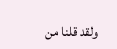ولقد قلنا من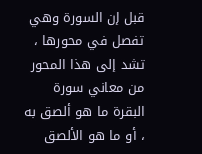قبل إن السورة وهي تفصل في محورها ، تشد إلى هذا المحور من معاني سورة البقرة ما هو ألصق به ، أو ما هو الألصق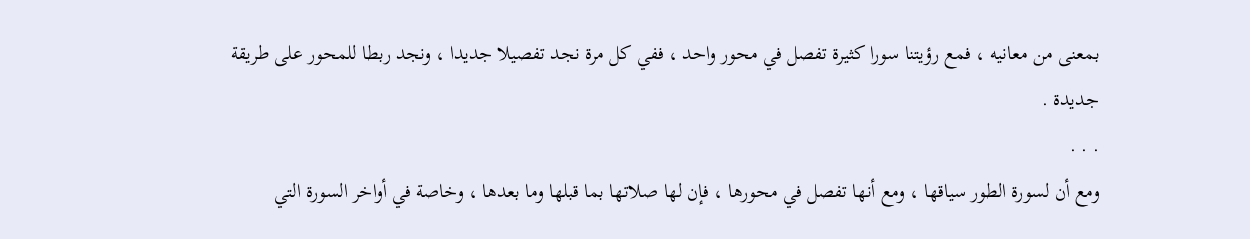بمعنى من معانيه ، فمع رؤيتنا سورا كثيرة تفصل في محور واحد ، ففي كل مرة نجد تفصيلا جديدا ، ونجد ربطا للمحور على طريقة جديدة .
. . .
ومع أن لسورة الطور سياقها ، ومع أنها تفصل في محورها ، فإن لها صلاتها بما قبلها وما بعدها ، وخاصة في أواخر السورة التي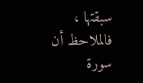سبقتها ، فالملاحظ أن سورة